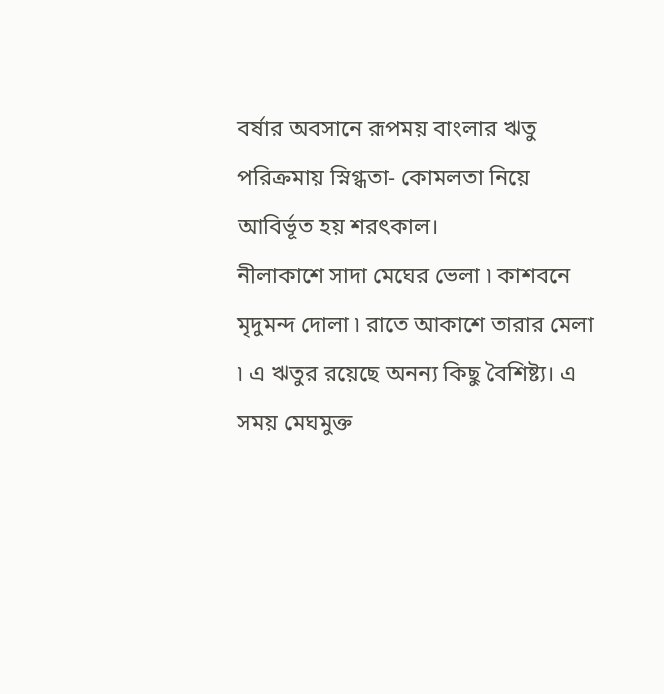বর্ষার অবসানে রূপময় বাংলার ঋতু পরিক্রমায় স্নিগ্ধতা- কোমলতা নিয়ে আবির্ভূত হয় শরৎকাল।
নীলাকাশে সাদা মেঘের ভেলা ৷ কাশবনে মৃদুমন্দ দোলা ৷ রাতে আকাশে তারার মেলা ৷ এ ঋতুর রয়েছে অনন্য কিছু বৈশিষ্ট্য। এ সময় মেঘমুক্ত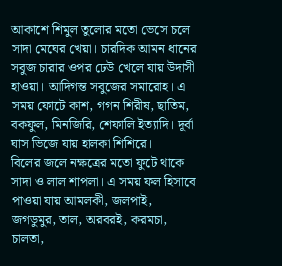আকাশে শিমুল তুলোর মতো ভেসে চলে সাদা মেঘের খেয়া। চারদিক আমন ধানের সবুজ চারার ওপর ঢেউ খেলে যায় উদাসী হাওয়া। আদিগন্ত সবুজের সমারোহ। এ সময় ফোটে কাশ, গগন শিরীষ, ছাতিম, বকফুল, মিনজিরি, শেফালি ইত্যাদি। দূর্বা ঘাস ভিজে যায় হালকা শিশিরে।
বিলের জলে নক্ষত্রের মতো ফুটে থাকে সাদা ও লাল শাপলা। এ সময় ফল হিসাবে পাওয়া যায় আমলকী, জলপাই, জগডুমুর, তাল, অরবরই, করমচা, চালতা,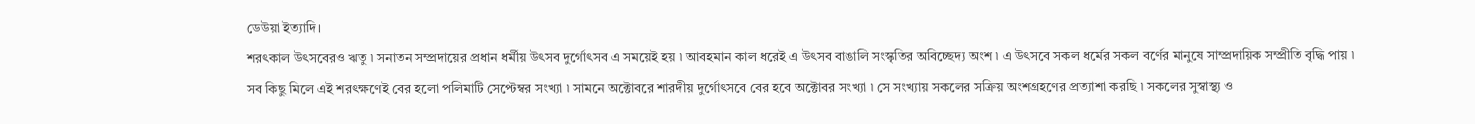ডেউয়া ইত্যাদি।
শরৎকাল উৎসবেরও ঋতু ৷ সনাতন সম্প্রদায়ের প্রধান ধর্মীয় উৎসব দুর্গোৎসব এ সময়েই হয় ৷ আবহমান কাল ধরেই এ উৎসব বাঙালি সংস্কৃতির অবিচ্ছেদ্য অংশ ৷ এ উৎসবে সকল ধর্মের সকল বর্ণের মানুষে সাম্প্রদায়িক সম্প্রীতি বৃদ্ধি পায় ৷
সব কিছু মিলে এই শরৎক্ষণেই বের হলো পলিমাটি সেপ্টেম্বর সংখ্যা ৷ সামনে অক্টোবরে শারদীয় দুর্গোৎসবে বের হবে অক্টোবর সংখ্যা ৷ সে সংখ্যায় সকলের সক্রিয় অংশগ্রহণের প্রত্যাশা করছি ৷ সকলের সুস্বাস্থ্য ও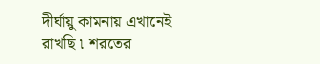দীর্ঘায়ু কামনায় এখানেই রাখছি ৷ শরতের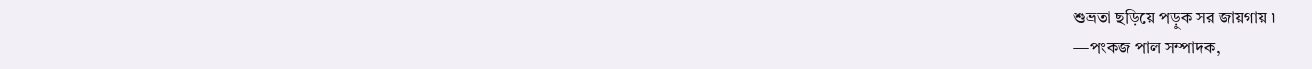শুভ্রতা ছড়িয়ে পড়ুক সর জায়গায় ৷
—পংকজ পাল সম্পাদক,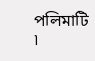পলিমাটি ৷